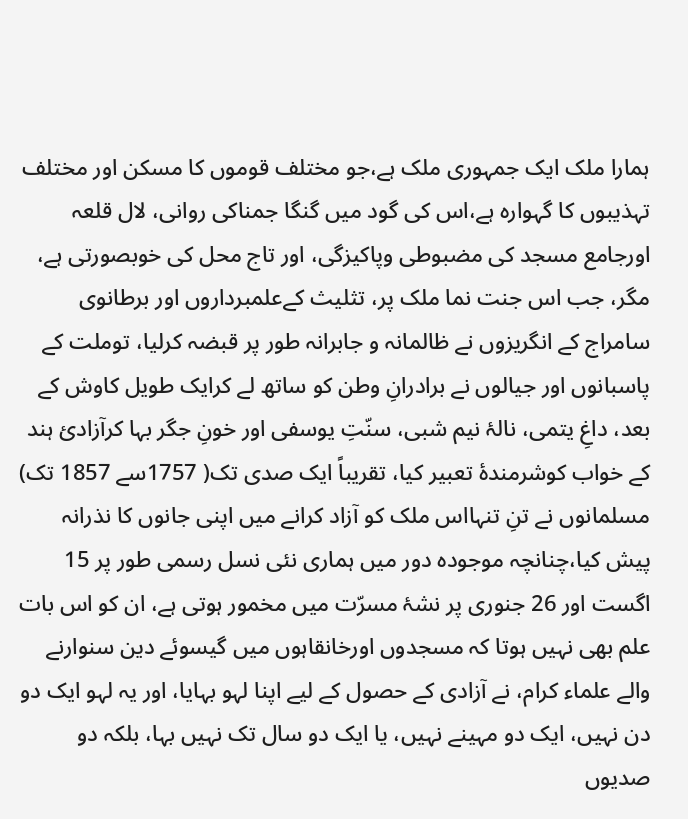ہمارا ملک ایک جمہوری ملک ہے،جو مختلف قوموں کا مسکن اور مختلف تہذیبوں کا گہوارہ ہے،اس کی گود میں گنگا جمناکی روانی، لال قلعہ اورجامع مسجد کی مضبوطی وپاکیزگی، اور تاج محل کی خوبصورتی ہے، مگر، جب اس جنت نما ملک پر، تثلیث کےعلمبرداروں اور برطانوی سامراج کے انگریزوں نے ظالمانہ و جابرانہ طور پر قبضہ کرلیا، توملت کے پاسبانوں اور جیالوں نے برادرانِ وطن کو ساتھ لے کرایک طویل کاوش کے بعد، داغِ یتمی، نالۂ نیم شبی، سنّتِ یوسفی اور خونِ جگر بہا کرآزادئ ہند کے خواب کوشرمندۂ تعبیر کیا، تقریباً ایک صدی تک( 1757سے 1857 تک) مسلمانوں نے تنِ تنہااس ملک کو آزاد کرانے میں اپنی جانوں کا نذرانہ پیش کیا،چنانچہ موجودہ دور میں ہماری نئی نسل رسمی طور پر 15 اگست اور 26 جنوری پر نشۂ مسرّت میں مخمور ہوتی ہے، ان کو اس بات علم بھی نہیں ہوتا کہ مسجدوں اورخانقاہوں میں گیسوئے دین سنوارنے والے علماء کرام، نے آزادی کے حصول کے لیے اپنا لہو بہایا، اور یہ لہو ایک دو دن نہیں، ایک دو مہینے نہیں، یا ایک دو سال تک نہیں بہا، بلکہ دو صدیوں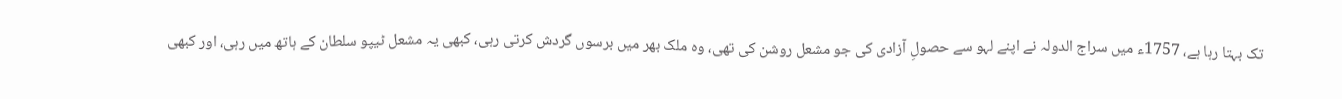تک بہتا رہا ہے، 1757ء میں سراج الدولہ نے اپنے لہو سے حصولِ آزادی کی جو مشعل روشن کی تھی، وہ ملک بھر میں برسوں گردش کرتی رہی، کبھی یہ مشعل ٹیپو سلطان کے ہاتھ میں رہی، اور کبھی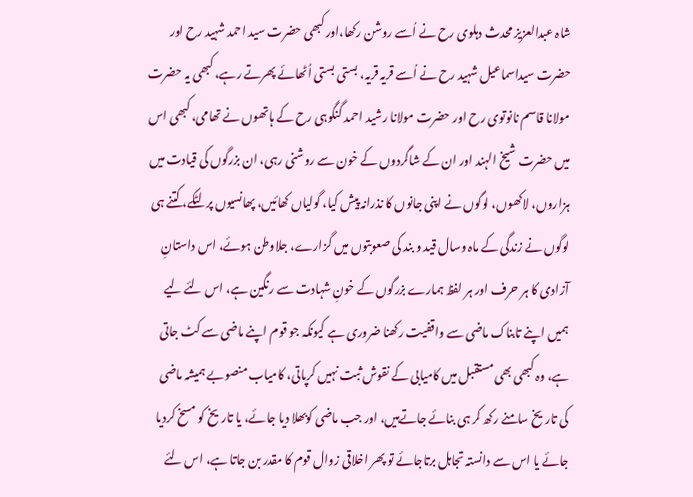شاہ عبدالعزیز محدث دہلوی رح نے اُسے روشن رکھا،اور کبھی حضرت سید احمد شہید رح اور حضرت سیداسماعیل شہید رح نے اُسے قریہ قریہ، بستی بستی اُٹھائے پھرتے رہے، کبھی یہ حضرت مولانا قاسم نانوتوی رح اور حضرت مولانا رشید احمد گنگوہی رح کے ہاتھوں نے تھامی، کبھی اس میں حضرت شیخ الہند اور ان کے شاگردوں کے خون سے روشنی رہی، ان بزرگوں کی قیادت میں ہزاروں، لاکھوں، لوگوں نے اپنی جانوں کا نذرانہ پیش کیا، گولیاں کھائیں، پھانسیوں پر لٹکے، کتنے ہی لوگوں نے زندگی کے ماہ وسال قید و بند کی صعوبتوں میں گزارے، جلاوطن ہوئے، اس داستانِ آزادی کا ہر حرف اور ہر لفظ ہمارے بزرگوں کے خونِ شہادت سے رنگین ہے، اس لئے لیے ہمیں اپنے تابناک ماضی سے واقفیت رکھنا ضروری ہے کیونکہ جو قوم اپنے ماضی سے کٹ جاتی ہے، وہ کبھی بھی مستقبل میں کامیابی کے نقوش ثبت نہیں کرپاتی، کامیاب منصوبے ہمیشہ ماضی کی تاریخ سامنے رکھ کر ہی بنائے جاتےہیں، اور جب ماضی کوبھلا دیا جائے، یا تاریخ کو مسخ کردیا جائے یا اس سے دانستہ تجاہل برتاجائے تو پھر اخلاقی زوال قوم کا مقدر بن جاتا ہے، اس لئے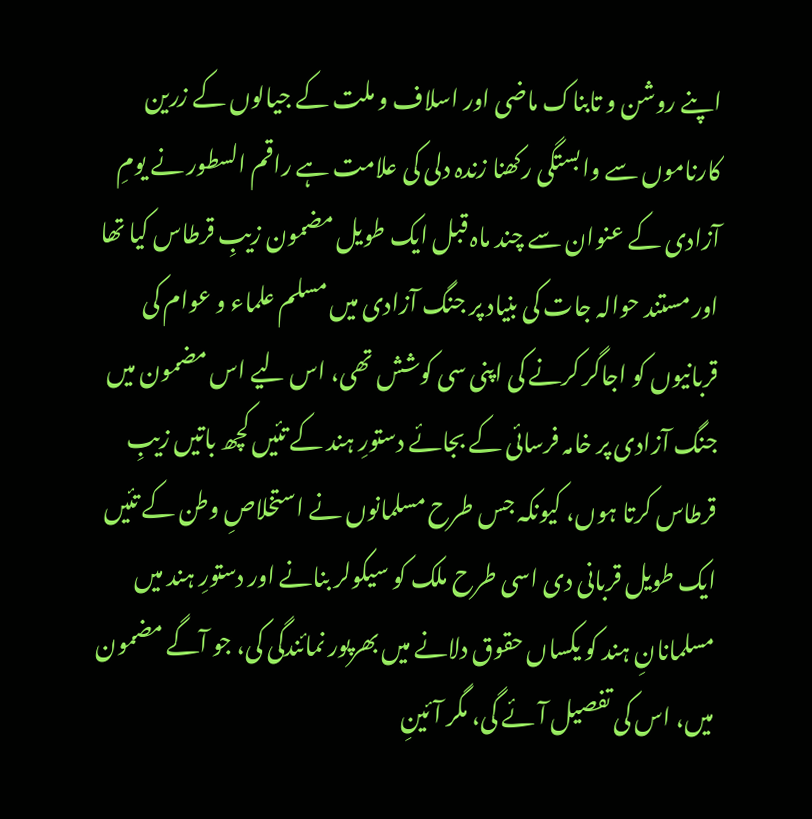اپنے روشن و تابناک ماضی اور اسلاف و ملت کے جیالوں کے زرین کارناموں سے وابستگی رکھنا زندہ دلی کی علامت ہے راقم السطور نے یومِ آزادی کے عنوان سے چند ماہ قبل ایک طویل مضمون زیبِ قرطاس کیا تھا اور مستند حوالہ جات کی بنیاد پر جنگ آزادی میں مسلم علماء و عوام کی قربانیوں کو اجاگر کرنے کی اپنی سی کوشش تھی، اس لیے اس مضمون میں جنگ آزادی پر خامہ فرسائی کے بجائے دستورِ ہند کے تئیں کچھ باتیں زیبِ قرطاس کرتا ہوں، کیونکہ جس طرح مسلمانوں نے استخلاصِ وطن کے تئیں ایک طویل قربانی دی اسی طرح ملک کو سیکولر بنانے اور دستورِ ہند میں مسلمانانِ ہند کو یکساں حقوق دلانے میں بھرپور نمائندگی کی، جو آگے مضمون میں، اس کی تفصیل آئے گی، مگر آئینِ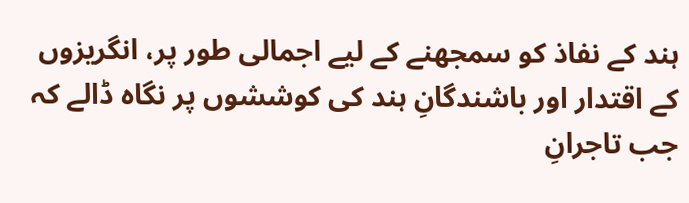ہند کے نفاذ کو سمجھنے کے لیے اجمالی طور پر، انگریزوں کے اقتدار اور باشندگانِ ہند کی کوششوں پر نگاہ ڈالے کہ جب تاجرانِ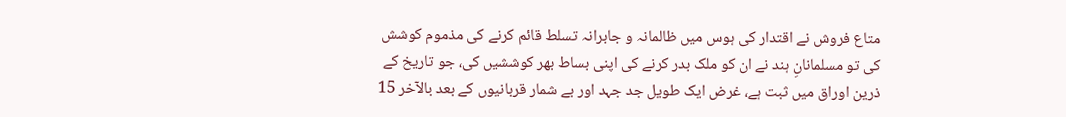متاع فروش نے اقتدار کی ہوس میں ظالمانہ و جابرانہ تسلط قائم کرنے کی مذموم کوشش کی تو مسلمانانِ ہند نے ان کو ملک بدر کرنے کی اپنی بساط بھر کوششیں کی، جو تاریخ کے ذرین اوراق میں ثبت ہے، غرض ایک طویل جد جہد اور بے شمار قربانیوں کے بعد بالآخر 15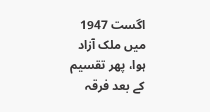اگست 1947 میں ملک آزاد ہوا، پھر تقسیم کے بعد فرقہ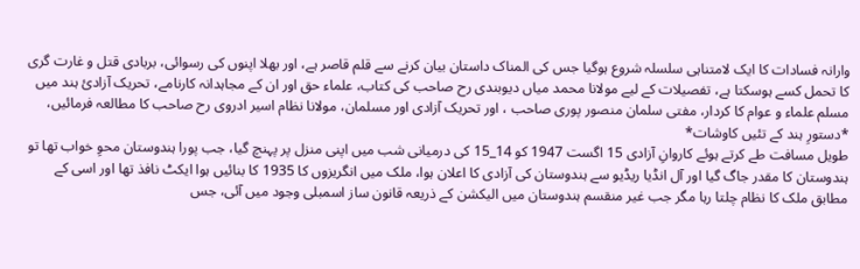وارانہ فسادات کا ایک لامتناہی سلسلہ شروع ہوگیا جس کی المناک داستان بیان کرنے سے قلم قاصر ہے، اور بھلا اپنوں کی رسوائی، بربادی قتل و غارت گری کا تحمل کسے ہوسکتا ہے، تفصیلات کے لیے مولانا محمد میاں دیوبندی رح صاحب کی کتاب، علماء حق اور ان کے مجاہدانہ کارنامے، تحریک آزادئ ہند میں مسلم علماء و عوام کا کردار، مفتی سلمان منصور پوری صاحب ، اور تحریک آزادی اور مسلمان، مولانا نظام اسیر ادروی رح صاحب کا مطالعہ فرمائیں،
*دستورِ ہند کے تئیں کاوشات*
طویل مسافت طے کرتے ہوئے کاروانِ آزادی 15 اگست 1947 کو 14_15 کی درمیانی شب میں اپنی منزل پر پہنچ گیا، جب پورا ہندوستان محوِ خواب تھا تو ہندوستان کا مقدر جاگ گیا اور آل انڈیا ریڈیو سے ہندوستان کی آزادی کا اعلان ہوا، ملک میں انگریزوں کا 1935 کا بنائیں ہوا ایکٹ نافذ تھا اور اسی کے مطابق ملک کا نظام چلتا رہا مگر جب غیر منقسم ہندوستان میں الیکشن کے ذریعہ قانون ساز اسمبلی وجود میں آئی، جس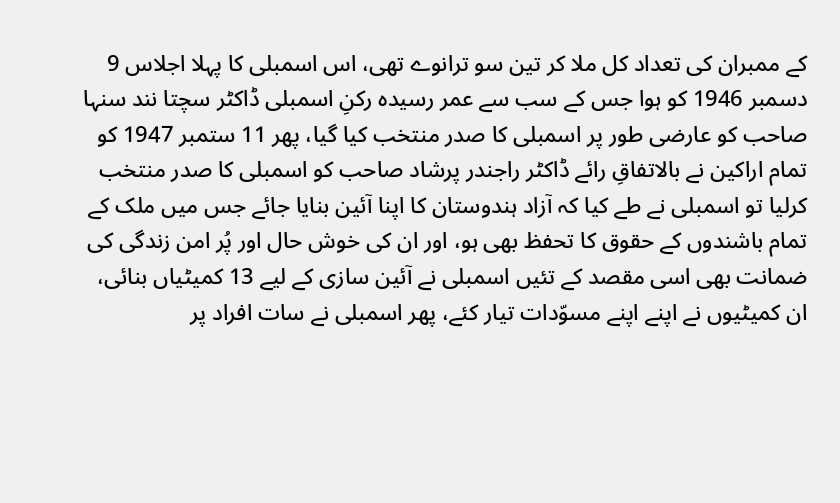کے ممبران کی تعداد کل ملا کر تین سو ترانوے تھی، اس اسمبلی کا پہلا اجلاس 9 دسمبر 1946 کو ہوا جس کے سب سے عمر رسیدہ رکنِ اسمبلی ڈاکٹر سچتا نند سنہا صاحب کو عارضی طور پر اسمبلی کا صدر منتخب کیا گیا، پھر 11 ستمبر 1947 کو تمام اراکین نے بالاتفاقِ رائے ڈاکٹر راجندر پرشاد صاحب کو اسمبلی کا صدر منتخب کرلیا تو اسمبلی نے طے کیا کہ آزاد ہندوستان کا اپنا آئین بنایا جائے جس میں ملک کے تمام باشندوں کے حقوق کا تحفظ بھی ہو، اور ان کی خوش حال اور پُر امن زندگی کی ضمانت بھی اسی مقصد کے تئیں اسمبلی نے آئین سازی کے لیے 13 کمیٹیاں بنائی، ان کمیٹیوں نے اپنے اپنے مسوّدات تیار کئے، پھر اسمبلی نے سات افراد پر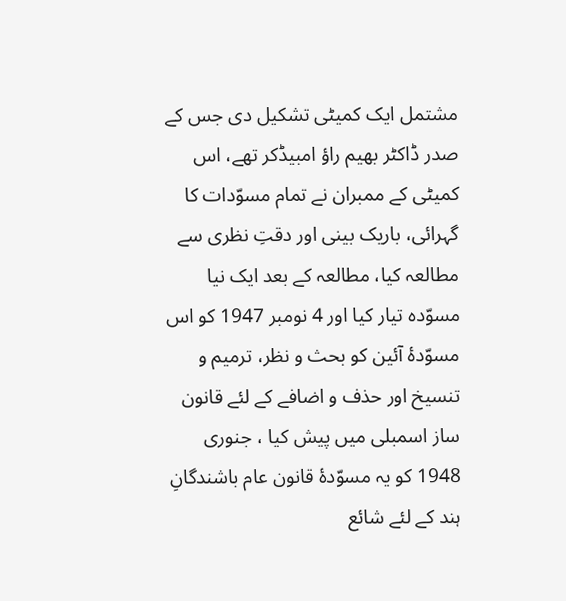مشتمل ایک کمیٹی تشکیل دی جس کے صدر ڈاکٹر بھیم راؤ امبیڈکر تھے، اس کمیٹی کے ممبران نے تمام مسوّدات کا گہرائی، باریک بینی اور دقتِ نظری سے مطالعہ کیا، مطالعہ کے بعد ایک نیا مسوّدہ تیار کیا اور 4 نومبر 1947 کو اس مسوّدۂ آئین کو بحث و نظر، ترمیم و تنسیخ اور حذف و اضافے کے لئے قانون ساز اسمبلی میں پیش کیا ، جنوری 1948 کو یہ مسوّدۂ قانون عام باشندگانِ ہند کے لئے شائع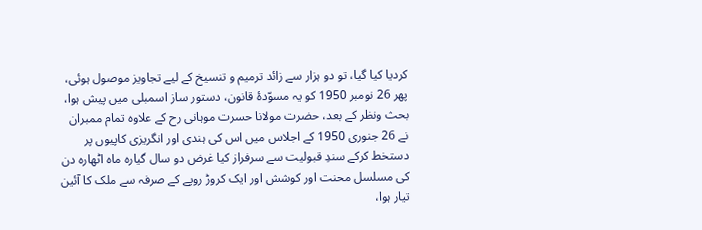کردیا کیا گیا، تو دو ہزار سے زائد ترمیم و تنسیخ کے لیے تجاویز موصول ہوئی، پھر 26 نومبر 1950 کو یہ مسوّدۂ قانون، دستور ساز اسمبلی میں پیش ہوا، بحث ونظر کے بعد، حضرت مولانا حسرت موہانی رح کے علاوہ تمام ممبران نے 26 جنوری 1950 کے اجلاس میں اس کی ہندی اور انگریزی کاپیوں پر دستخط کرکے سندِ قبولیت سے سرفراز کیا غرض دو سال گیارہ ماہ اٹھارہ دن کی مسلسل محنت اور کوشش اور ایک کروڑ روپے کے صرفہ سے ملک کا آئین تیار ہوا،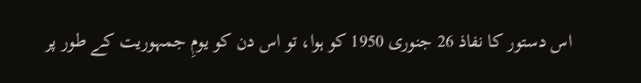اس دستور کا نفاذ 26 جنوری 1950 کو ہوا، تو اس دن کو یومِ جمہوریت کے طور پر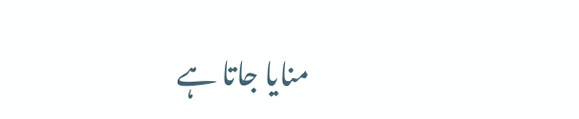منایا جاتا ہے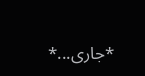*جاری...*